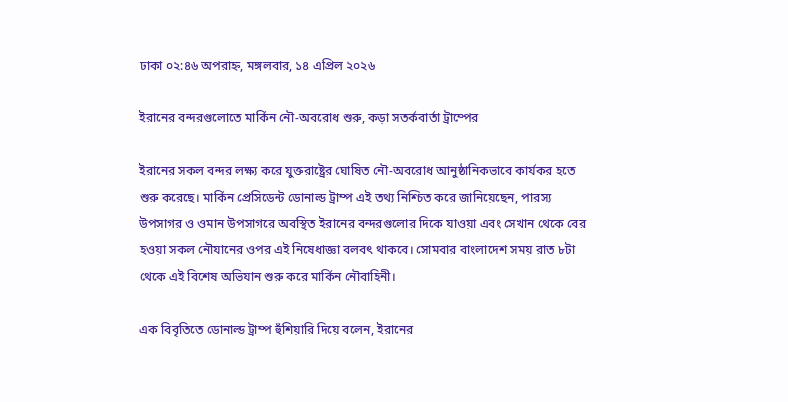ঢাকা ০২:৪৬ অপরাহ্ন, মঙ্গলবার, ১৪ এপ্রিল ২০২৬

ইরানের বন্দরগুলোতে মার্কিন নৌ-অবরোধ শুরু, কড়া সতর্কবার্তা ট্রাম্পের

ইরানের সকল বন্দর লক্ষ্য করে যুক্তরাষ্ট্রের ঘোষিত নৌ-অবরোধ আনুষ্ঠানিকভাবে কার্যকর হতে শুরু করেছে। মার্কিন প্রেসিডেন্ট ডোনাল্ড ট্রাম্প এই তথ্য নিশ্চিত করে জানিয়েছেন, পারস্য উপসাগর ও ওমান উপসাগরে অবস্থিত ইরানের বন্দরগুলোর দিকে যাওয়া এবং সেখান থেকে বের হওয়া সকল নৌযানের ওপর এই নিষেধাজ্ঞা বলবৎ থাকবে। সোমবার বাংলাদেশ সময় রাত ৮টা থেকে এই বিশেষ অভিযান শুরু করে মার্কিন নৌবাহিনী।

এক বিবৃতিতে ডোনাল্ড ট্রাম্প হুঁশিয়ারি দিয়ে বলেন, ইরানের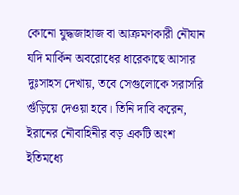কোনো যুদ্ধজাহাজ বা আক্রমণকারী নৌযান যদি মার্কিন অবরোধের ধারেকাছে আসার দুঃসাহস দেখায়, তবে সেগুলোকে সরাসরি গুঁড়িয়ে দেওয়া হবে। তিনি দাবি করেন, ইরানের নৌবাহিনীর বড় একটি অংশ ইতিমধ্যে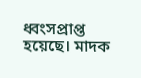ধ্বংসপ্রাপ্ত হয়েছে। মাদক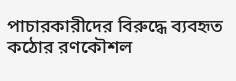পাচারকারীদের বিরুদ্ধে ব্যবহৃত কঠোর রণকৌশল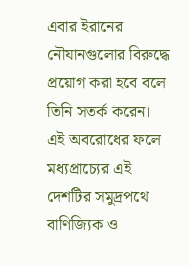এবার ইরানের নৌযানগুলোর বিরুদ্ধে প্রয়োগ করা হবে বলে তিনি সতর্ক করেন। এই অবরোধের ফলে মধ্যপ্রাচ্যের এই দেশটির সমুদ্রপথে বাণিজ্যিক ও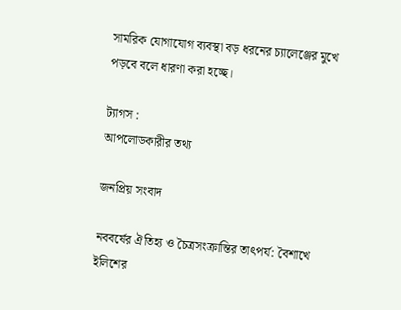সামরিক যোগাযোগ ব্যবস্থা বড় ধরনের চ্যালেঞ্জের মুখে পড়বে বলে ধারণা করা হচ্ছে।

ট্যাগস :
আপলোডকারীর তথ্য

জনপ্রিয় সংবাদ

নববর্ষের ঐতিহ্য ও চৈত্রসংক্রান্তির তাৎপর্য: বৈশাখে ইলিশের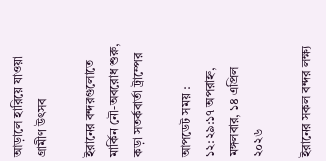আড়ালে হারিয়ে যাওয়া গ্রামীণ উৎসব

ইরানের বন্দরগুলোতে মার্কিন নৌ-অবরোধ শুরু, কড়া সতর্কবার্তা ট্রাম্পের

আপডেট সময় : ১২:২৯:১৭ অপরাহ্ন, মঙ্গলবার, ১৪ এপ্রিল ২০২৬

ইরানের সকল বন্দর লক্ষ্য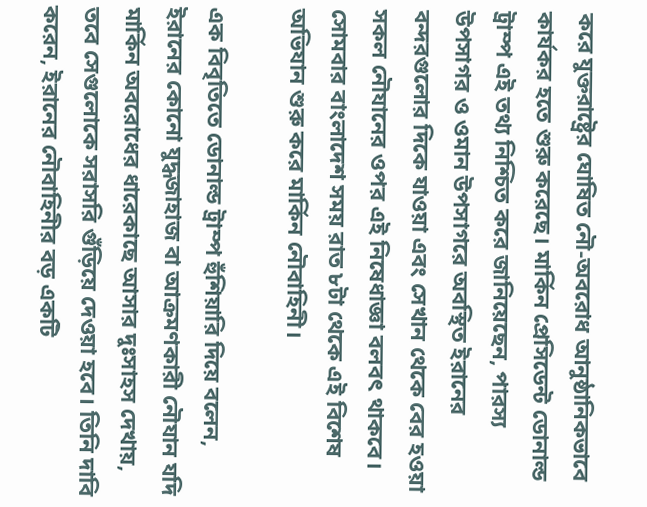করে যুক্তরাষ্ট্রের ঘোষিত নৌ-অবরোধ আনুষ্ঠানিকভাবে কার্যকর হতে শুরু করেছে। মার্কিন প্রেসিডেন্ট ডোনাল্ড ট্রাম্প এই তথ্য নিশ্চিত করে জানিয়েছেন, পারস্য উপসাগর ও ওমান উপসাগরে অবস্থিত ইরানের বন্দরগুলোর দিকে যাওয়া এবং সেখান থেকে বের হওয়া সকল নৌযানের ওপর এই নিষেধাজ্ঞা বলবৎ থাকবে। সোমবার বাংলাদেশ সময় রাত ৮টা থেকে এই বিশেষ অভিযান শুরু করে মার্কিন নৌবাহিনী।

এক বিবৃতিতে ডোনাল্ড ট্রাম্প হুঁশিয়ারি দিয়ে বলেন, ইরানের কোনো যুদ্ধজাহাজ বা আক্রমণকারী নৌযান যদি মার্কিন অবরোধের ধারেকাছে আসার দুঃসাহস দেখায়, তবে সেগুলোকে সরাসরি গুঁড়িয়ে দেওয়া হবে। তিনি দাবি করেন, ইরানের নৌবাহিনীর বড় একটি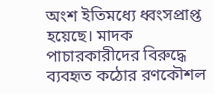অংশ ইতিমধ্যে ধ্বংসপ্রাপ্ত হয়েছে। মাদক পাচারকারীদের বিরুদ্ধে ব্যবহৃত কঠোর রণকৌশল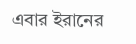এবার ইরানের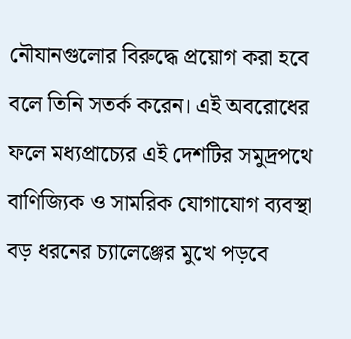নৌযানগুলোর বিরুদ্ধে প্রয়োগ করা হবে বলে তিনি সতর্ক করেন। এই অবরোধের ফলে মধ্যপ্রাচ্যের এই দেশটির সমুদ্রপথে বাণিজ্যিক ও সামরিক যোগাযোগ ব্যবস্থা বড় ধরনের চ্যালেঞ্জের মুখে পড়বে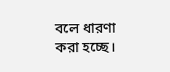বলে ধারণা করা হচ্ছে।